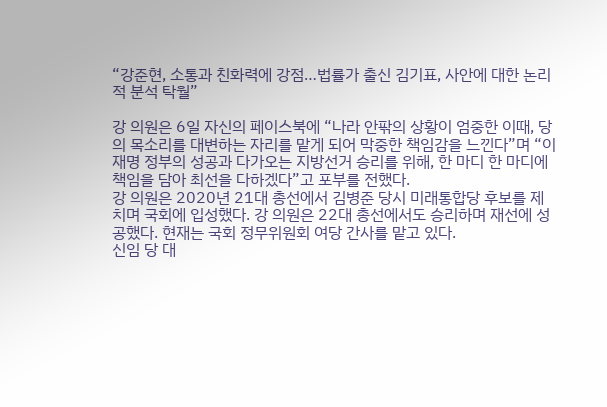“강준현, 소통과 친화력에 강점…법률가 출신 김기표, 사안에 대한 논리적 분석 탁월”

강 의원은 6일 자신의 페이스북에 “나라 안팎의 상황이 엄중한 이때, 당의 목소리를 대변하는 자리를 맡게 되어 막중한 책임감을 느낀다”며 “이재명 정부의 성공과 다가오는 지방선거 승리를 위해, 한 마디 한 마디에 책임을 담아 최선을 다하겠다”고 포부를 전했다.
강 의원은 2020년 21대 총선에서 김병준 당시 미래통합당 후보를 제치며 국회에 입성했다. 강 의원은 22대 총선에서도 승리하며 재선에 성공했다. 현재는 국회 정무위원회 여당 간사를 맡고 있다.
신임 당 대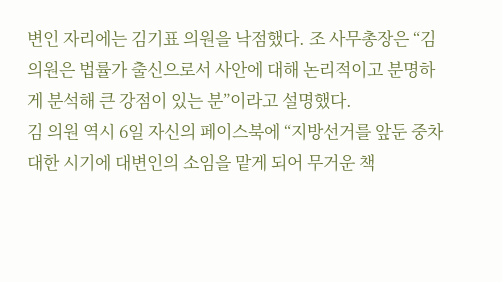변인 자리에는 김기표 의원을 낙점했다. 조 사무총장은 “김 의원은 법률가 출신으로서 사안에 대해 논리적이고 분명하게 분석해 큰 강점이 있는 분”이라고 설명했다.
김 의원 역시 6일 자신의 페이스북에 “지방선거를 앞둔 중차대한 시기에 대변인의 소임을 맡게 되어 무거운 책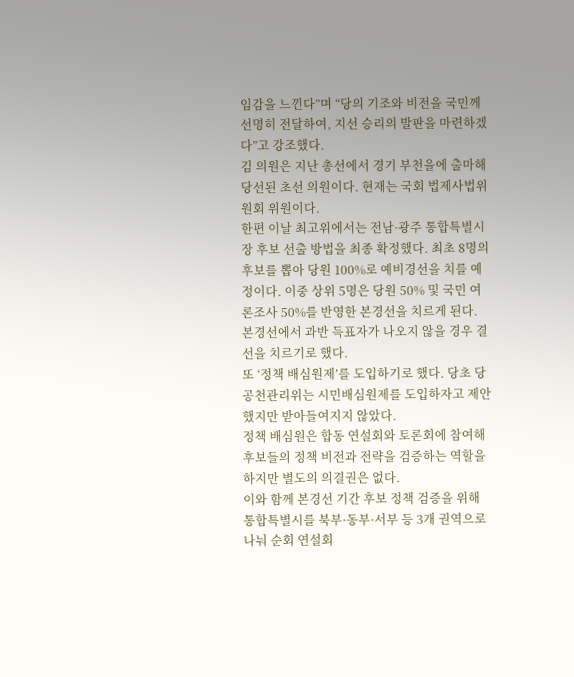임감을 느낀다”며 “당의 기조와 비전을 국민께 선명히 전달하여, 지선 승리의 발판을 마련하겠다”고 강조했다.
김 의원은 지난 총선에서 경기 부천을에 출마해 당선된 초선 의원이다. 현재는 국회 법제사법위원회 위원이다.
한편 이날 최고위에서는 전남·광주 통합특별시장 후보 선출 방법을 최종 확정했다. 최초 8명의 후보를 뽑아 당원 100%로 예비경선을 치를 예정이다. 이중 상위 5명은 당원 50% 및 국민 여론조사 50%를 반영한 본경선을 치르게 된다. 본경선에서 과반 득표자가 나오지 않을 경우 결선을 치르기로 했다.
또 ‘정책 배심원제’를 도입하기로 했다. 당초 당 공천관리위는 시민배심원제를 도입하자고 제안했지만 받아들여지지 않았다.
정책 배심원은 합동 연설회와 토론회에 참여해 후보들의 정책 비전과 전략을 검증하는 역할을 하지만 별도의 의결권은 없다.
이와 함께 본경선 기간 후보 정책 검증을 위해 통합특별시를 북부·동부·서부 등 3개 권역으로 나눠 순회 연설회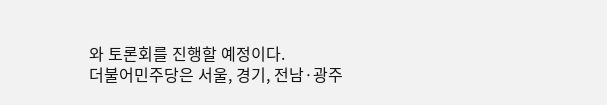와 토론회를 진행할 예정이다.
더불어민주당은 서울, 경기, 전남·광주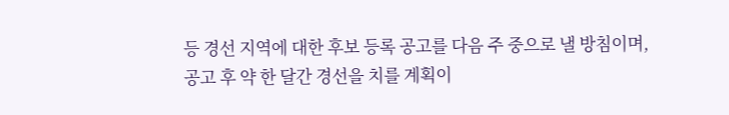등 경선 지역에 대한 후보 등록 공고를 다음 주 중으로 낼 방침이며, 공고 후 약 한 달간 경선을 치를 계획이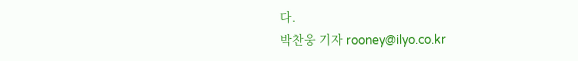다.
박찬웅 기자 rooney@ilyo.co.kr